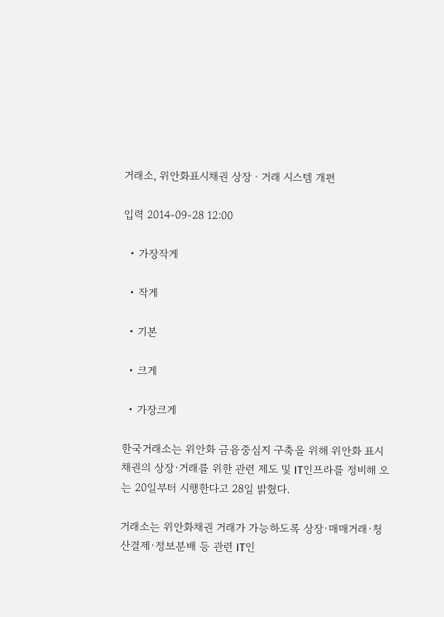거래소, 위안화표시채권 상장ㆍ거래 시스템 개편

입력 2014-09-28 12:00

  • 가장작게

  • 작게

  • 기본

  • 크게

  • 가장크게

한국거래소는 위안화 금융중심지 구축을 위해 위안화 표시 채권의 상장·거래를 위한 관련 제도 및 IT인프라를 정비해 오는 20일부터 시행한다고 28일 밝혔다.

거래소는 위안화채권 거래가 가능하도록 상장·매매거래·청산결제·정보분배 등 관련 IT인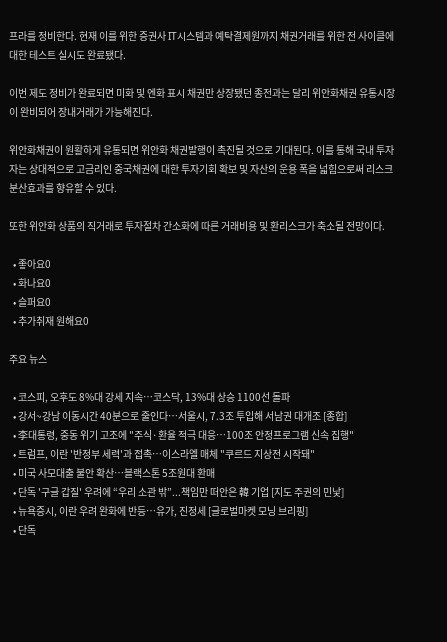프라를 정비한다. 현재 이를 위한 증권사 IT시스템과 예탁결제원까지 채권거래를 위한 전 사이클에 대한 테스트 실시도 완료됐다.

이번 제도 정비가 완료되면 미화 및 엔화 표시 채권만 상장됐던 종전과는 달리 위안화채권 유통시장이 완비되어 장내거래가 가능해진다.

위안화채권이 원활하게 유통되면 위안화 채권발행이 촉진될 것으로 기대된다. 이를 통해 국내 투자자는 상대적으로 고금리인 중국채권에 대한 투자기회 확보 및 자산의 운용 폭을 넓힘으로써 리스크 분산효과를 향유할 수 있다.

또한 위안화 상품의 직거래로 투자절차 간소화에 따른 거래비용 및 환리스크가 축소될 전망이다.

  • 좋아요0
  • 화나요0
  • 슬퍼요0
  • 추가취재 원해요0

주요 뉴스

  • 코스피, 오후도 8%대 강세 지속⋯코스닥, 13%대 상승 1100선 돌파
  • 강서~강남 이동시간 40분으로 줄인다…서울시, 7.3조 투입해 서남권 대개조 [종합]
  • 李대통령, 중동 위기 고조에 "주식·환율 적극 대응…100조 안정프로그램 신속 집행"
  • 트럼프, 이란 '반정부 세력'과 접촉⋯이스라엘 매체 "쿠르드 지상전 시작돼"
  • 미국 사모대출 불안 확산…블랙스톤 5조원대 환매
  • 단독 '구글 갑질' 우려에 “우리 소관 밖”...책임만 떠안은 韓 기업 [지도 주권의 민낯]
  • 뉴욕증시, 이란 우려 완화에 반등…유가, 진정세 [글로벌마켓 모닝 브리핑]
  • 단독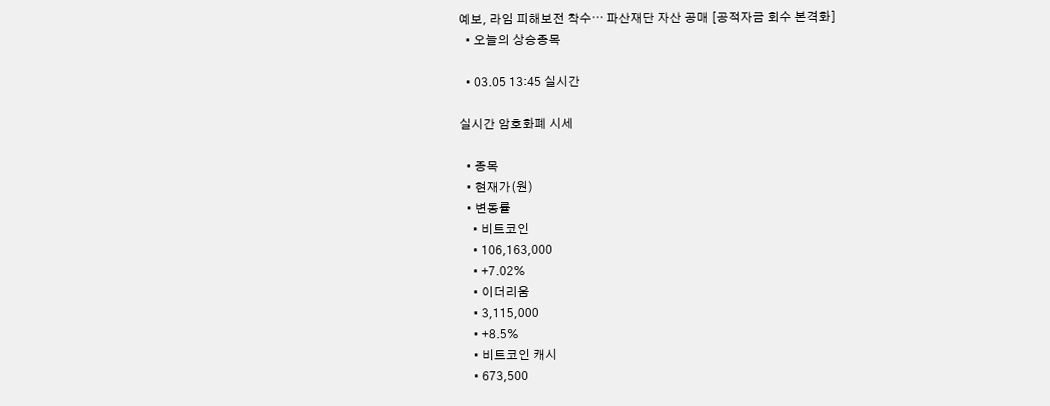예보, 라임 피해보전 착수⋯ 파산재단 자산 공매 [공적자금 회수 본격화]
  • 오늘의 상승종목

  • 03.05 13:45 실시간

실시간 암호화폐 시세

  • 종목
  • 현재가(원)
  • 변동률
    • 비트코인
    • 106,163,000
    • +7.02%
    • 이더리움
    • 3,115,000
    • +8.5%
    • 비트코인 캐시
    • 673,500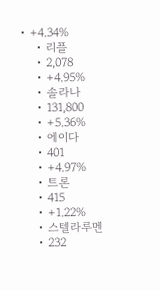• +4.34%
    • 리플
    • 2,078
    • +4.95%
    • 솔라나
    • 131,800
    • +5.36%
    • 에이다
    • 401
    • +4.97%
    • 트론
    • 415
    • +1.22%
    • 스텔라루멘
    • 232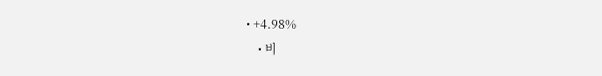• +4.98%
    • 비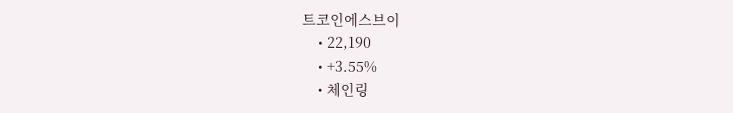트코인에스브이
    • 22,190
    • +3.55%
    • 체인링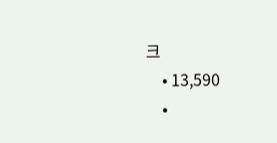크
    • 13,590
    •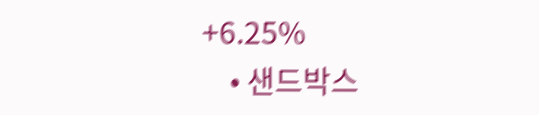+6.25%
    • 샌드박스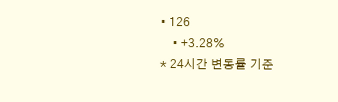• 126
    • +3.28%
* 24시간 변동률 기준